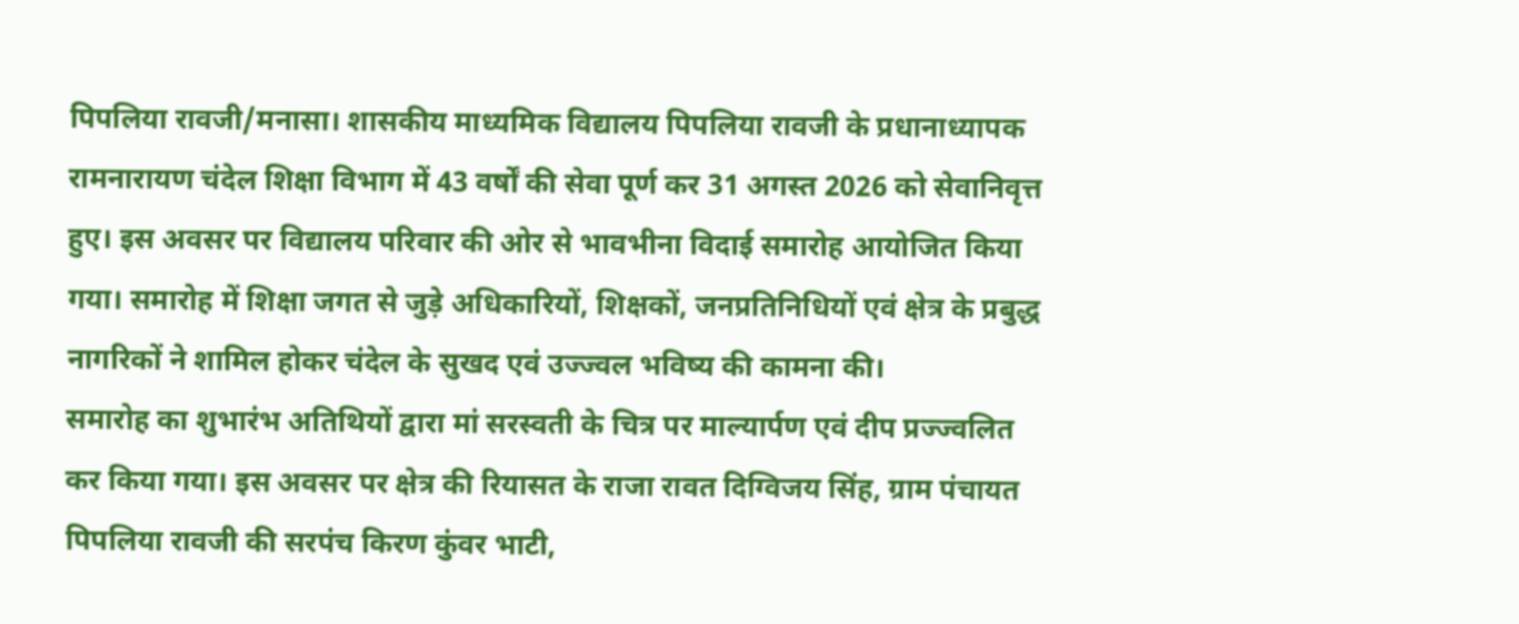पिपलिया रावजी/मनासा। शासकीय माध्यमिक विद्यालय पिपलिया रावजी के प्रधानाध्यापक रामनारायण चंदेल शिक्षा विभाग में 43 वर्षों की सेवा पूर्ण कर 31 अगस्त 2026 को सेवानिवृत्त हुए। इस अवसर पर विद्यालय परिवार की ओर से भावभीना विदाई समारोह आयोजित किया गया। समारोह में शिक्षा जगत से जुड़े अधिकारियों, शिक्षकों, जनप्रतिनिधियों एवं क्षेत्र के प्रबुद्ध नागरिकों ने शामिल होकर चंदेल के सुखद एवं उज्ज्वल भविष्य की कामना की।
समारोह का शुभारंभ अतिथियों द्वारा मां सरस्वती के चित्र पर माल्यार्पण एवं दीप प्रज्ज्वलित कर किया गया। इस अवसर पर क्षेत्र की रियासत के राजा रावत दिग्विजय सिंह, ग्राम पंचायत पिपलिया रावजी की सरपंच किरण कुंवर भाटी,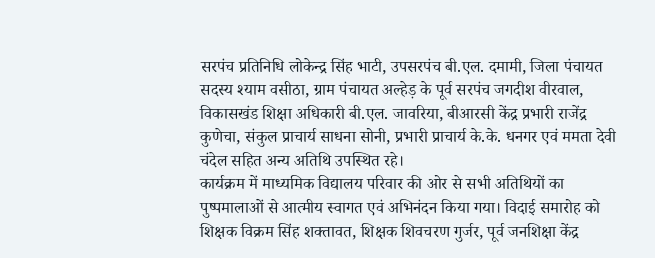सरपंच प्रतिनिधि लोकेन्द्र सिंह भाटी, उपसरपंच बी.एल. दमामी, जिला पंचायत सदस्य श्याम वसीठा, ग्राम पंचायत अल्हेड़ के पूर्व सरपंच जगदीश वीरवाल, विकासखंड शिक्षा अधिकारी बी.एल. जावरिया, बीआरसी केंद्र प्रभारी राजेंद्र कुणेचा, संकुल प्राचार्य साधना सोनी, प्रभारी प्राचार्य के.के. धनगर एवं ममता देवी चंदेल सहित अन्य अतिथि उपस्थित रहे।
कार्यक्रम में माध्यमिक विद्यालय परिवार की ओर से सभी अतिथियों का पुष्पमालाओं से आत्मीय स्वागत एवं अभिनंदन किया गया। विदाई समारोह को शिक्षक विक्रम सिंह शक्तावत, शिक्षक शिवचरण गुर्जर, पूर्व जनशिक्षा केंद्र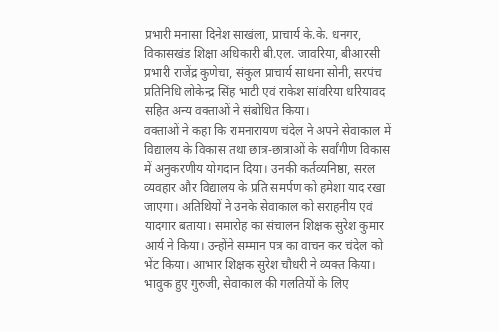प्रभारी मनासा दिनेश साखंला, प्राचार्य के.के. धनगर, विकासखंड शिक्षा अधिकारी बी.एल. जावरिया, बीआरसी प्रभारी राजेंद्र कुणेचा, संकुल प्राचार्य साधना सोनी, सरपंच प्रतिनिधि लोकेन्द्र सिंह भाटी एवं राकेश सांवरिया धरियावद सहित अन्य वक्ताओं ने संबोधित किया।
वक्ताओं ने कहा कि रामनारायण चंदेल ने अपने सेवाकाल में विद्यालय के विकास तथा छात्र-छात्राओं के सर्वांगीण विकास में अनुकरणीय योगदान दिया। उनकी कर्तव्यनिष्ठा, सरल व्यवहार और विद्यालय के प्रति समर्पण को हमेशा याद रखा जाएगा। अतिथियों ने उनके सेवाकाल को सराहनीय एवं यादगार बताया। समारोह का संचालन शिक्षक सुरेश कुमार आर्य ने किया। उन्होंने सम्मान पत्र का वाचन कर चंदेल को भेंट किया। आभार शिक्षक सुरेश चौधरी ने व्यक्त किया।
भावुक हुए गुरुजी, सेवाकाल की गलतियों के लिए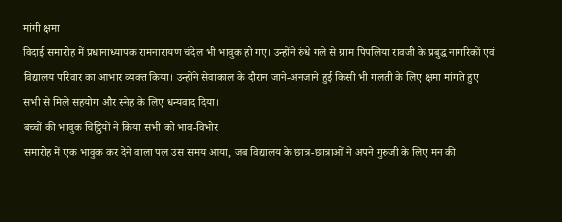मांगी क्षमा
विदाई समारोह में प्रधानाध्यापक रामनारायण चंदेल भी भावुक हो गए। उन्होंने रुंधे गले से ग्राम पिपलिया रावजी के प्रबुद्ध नागरिकों एवं विद्यालय परिवार का आभार व्यक्त किया। उन्होंने सेवाकाल के दौरान जाने-अनजाने हुई किसी भी गलती के लिए क्षमा मांगते हुए सभी से मिले सहयोग और स्नेह के लिए धन्यवाद दिया।
बच्चों की भावुक चिट्ठियों ने किया सभी को भाव-विभोर
समारोह में एक भावुक कर देने वाला पल उस समय आया, जब विद्यालय के छात्र-छात्राओं ने अपने गुरुजी के लिए मन की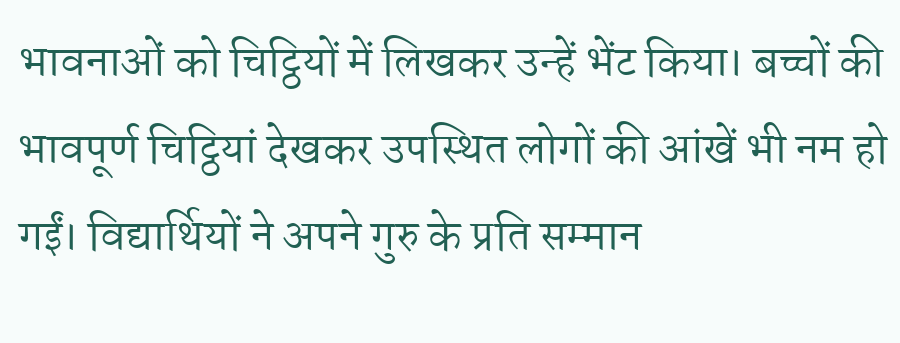भावनाओं को चिट्ठियों में लिखकर उन्हें भेंट किया। बच्चों की भावपूर्ण चिट्ठियां देखकर उपस्थित लोगों की आंखें भी नम हो गईं। विद्यार्थियों ने अपने गुरु के प्रति सम्मान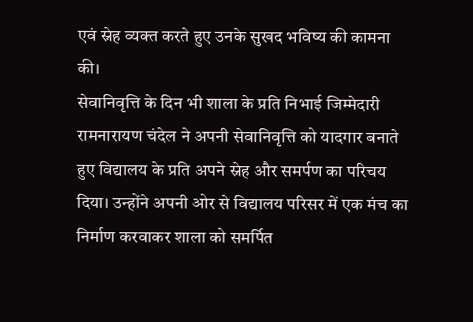एवं स्नेह व्यक्त करते हुए उनके सुखद भविष्य की कामना की।
सेवानिवृत्ति के दिन भी शाला के प्रति निभाई जिम्मेदारी
रामनारायण चंदेल ने अपनी सेवानिवृत्ति को यादगार बनाते हुए विद्यालय के प्रति अपने स्नेह और समर्पण का परिचय दिया। उन्होंने अपनी ओर से विद्यालय परिसर में एक मंच का निर्माण करवाकर शाला को समर्पित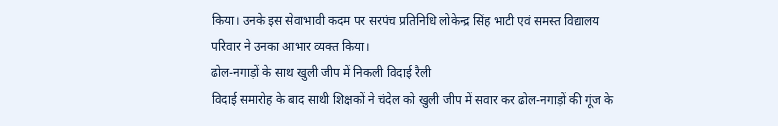किया। उनके इस सेवाभावी कदम पर सरपंच प्रतिनिधि लोकेन्द्र सिंह भाटी एवं समस्त विद्यालय परिवार ने उनका आभार व्यक्त किया।
ढोल-नगाड़ों के साथ खुली जीप में निकली विदाई रैली
विदाई समारोह के बाद साथी शिक्षकों ने चंदेल को खुली जीप में सवार कर ढोल-नगाड़ों की गूंज के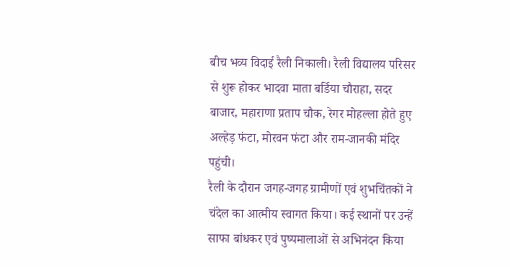बीच भव्य विदाई रैली निकाली। रैली विद्यालय परिसर से शुरू होकर भादवा माता बर्डिया चौराहा, सदर बाजार, महाराणा प्रताप चौक, रेगर मोहल्ला होते हुए अल्हेड़ फंटा, मोरवन फंटा और राम-जानकी मंदिर पहुंची।
रैली के दौरान जगह-जगह ग्रामीणों एवं शुभचिंतकों ने चंदेल का आत्मीय स्वागत किया। कई स्थानों पर उन्हें साफा बांधकर एवं पुष्पमालाओं से अभिनंदन किया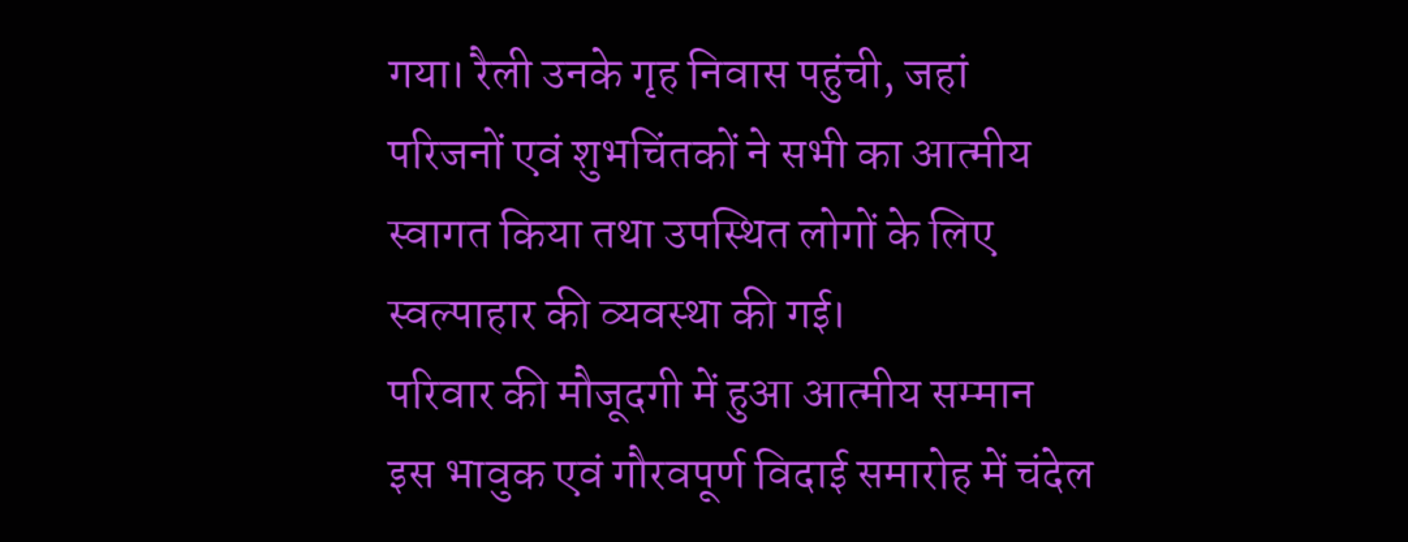गया। रैली उनके गृह निवास पहुंची, जहां परिजनों एवं शुभचिंतकों ने सभी का आत्मीय स्वागत किया तथा उपस्थित लोगों के लिए स्वल्पाहार की व्यवस्था की गई।
परिवार की मौजूदगी में हुआ आत्मीय सम्मान
इस भावुक एवं गौरवपूर्ण विदाई समारोह में चंदेल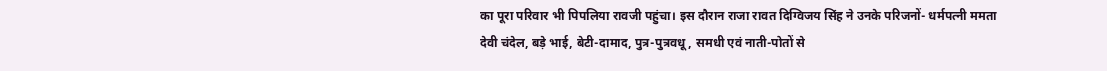का पूरा परिवार भी पिपलिया रावजी पहुंचा। इस दौरान राजा रावत दिग्विजय सिंह ने उनके परिजनों- धर्मपत्नी ममता देवी चंदेल, बड़े भाई, बेटी-दामाद, पुत्र-पुत्रवधू, समधी एवं नाती-पोतों से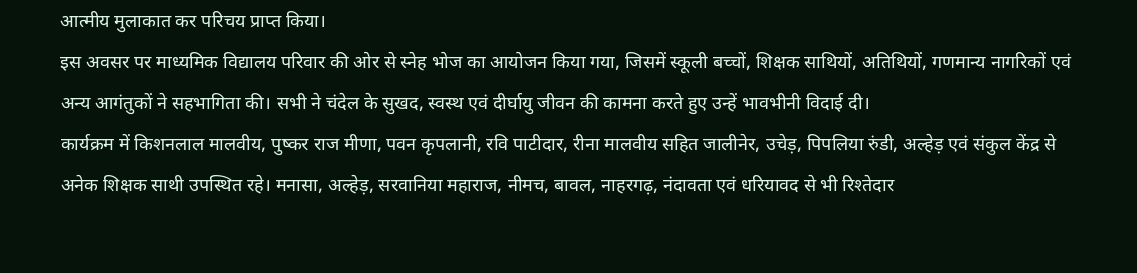आत्मीय मुलाकात कर परिचय प्राप्त किया।
इस अवसर पर माध्यमिक विद्यालय परिवार की ओर से स्नेह भोज का आयोजन किया गया, जिसमें स्कूली बच्चों, शिक्षक साथियों, अतिथियों, गणमान्य नागरिकों एवं अन्य आगंतुकों ने सहभागिता की। सभी ने चंदेल के सुखद, स्वस्थ एवं दीर्घायु जीवन की कामना करते हुए उन्हें भावभीनी विदाई दी।
कार्यक्रम में किशनलाल मालवीय, पुष्कर राज मीणा, पवन कृपलानी, रवि पाटीदार, रीना मालवीय सहित जालीनेर, उचेड़, पिपलिया रुंडी, अल्हेड़ एवं संकुल केंद्र से अनेक शिक्षक साथी उपस्थित रहे। मनासा, अल्हेड़, सरवानिया महाराज, नीमच, बावल, नाहरगढ़, नंदावता एवं धरियावद से भी रिश्तेदार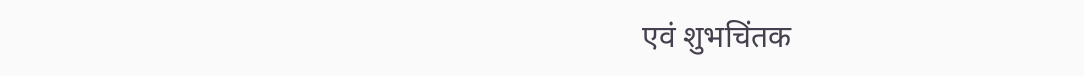एवं शुभचिंतक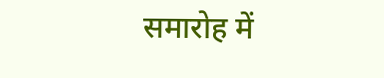समारोह में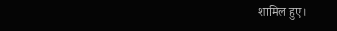शामिल हुए।